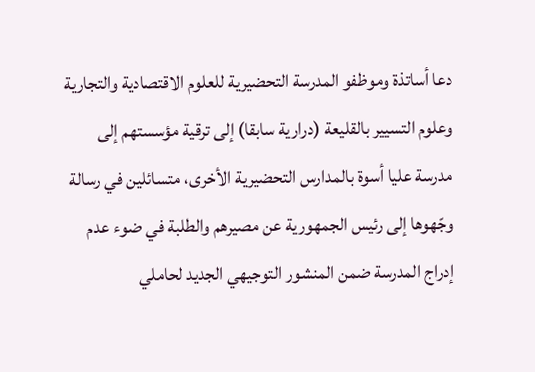دعا أساتذة وموظفو المدرسة التحضيرية للعلوم الاقتصادية والتجارية وعلوم التسيير بالقليعة (درارية سابقا) إلى ترقية مؤسستهم إلى مدرسة عليا أسوة بالمدارس التحضيرية الأخرى، متسائلين في رسالة وجّهوها إلى رئيس الجمهورية عن مصيرهم والطلبة في ضوء عدم إدراج المدرسة ضمن المنشور التوجيهي الجديد لحاملي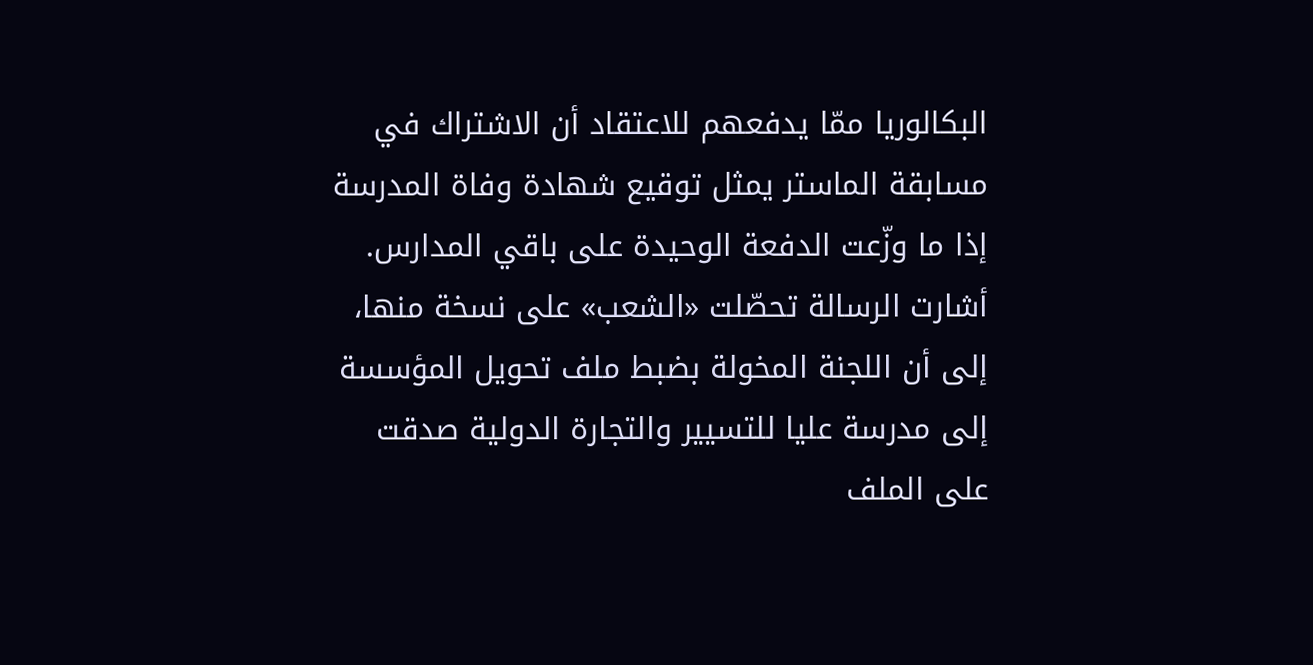البكالوريا ممّا يدفعهم للاعتقاد أن الاشتراك في مسابقة الماستر يمثل توقيع شهادة وفاة المدرسة إذا ما وزّعت الدفعة الوحيدة على باقي المدارس.
أشارت الرسالة تحصّلت «الشعب» على نسخة منها، إلى أن اللجنة المخولة بضبط ملف تحويل المؤسسة إلى مدرسة عليا للتسيير والتجارة الدولية صدقت على الملف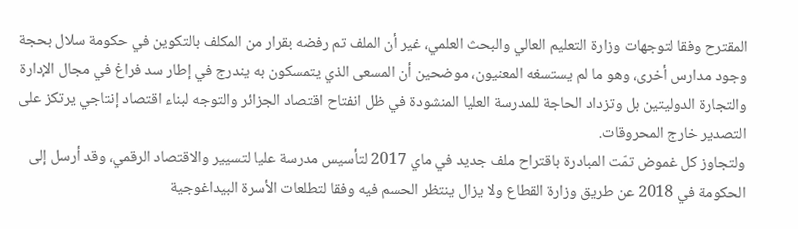المقترح وفقا لتوجهات وزارة التعليم العالي والبحث العلمي، غير أن الملف تم رفضه بقرار من المكلف بالتكوين في حكومة سلال بحجة وجود مدارس أخرى، وهو ما لم يستسغه المعنيون، موضحين أن المسعى الذي يتمسكون به يندرج في إطار سد فراغ في مجال الإدارة والتجارة الدوليتين بل وتزداد الحاجة للمدرسة العليا المنشودة في ظل انفتاح اقتصاد الجزائر والتوجه لبناء اقتصاد إنتاجي يرتكز على التصدير خارج المحروقات.
ولتجاوز كل غموض تمّت المبادرة باقتراح ملف جديد في ماي 2017 لتأسيس مدرسة عليا لتسيير والاقتصاد الرقمي، وقد أرسل إلى الحكومة في 2018 عن طريق وزارة القطاع ولا يزال ينتظر الحسم فيه وفقا لتطلعات الأسرة البيداغوجية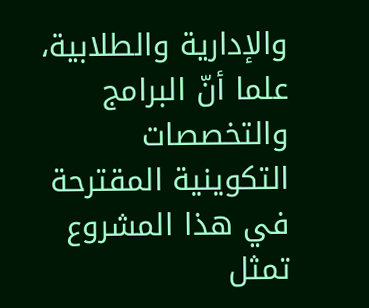والإدارية والطلابية، علما أنّ البرامج والتخصصات التكوينية المقترحة في هذا المشروع تمثل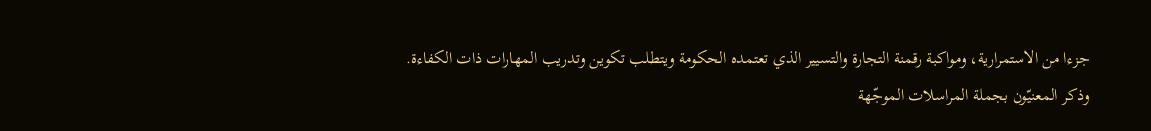جزءا من الاستمرارية، ومواكبة رقمنة التجارة والتسيير الذي تعتمده الحكومة ويتطلب تكوين وتدريب المهارات ذات الكفاءة.
وذكر المعنيّون بجملة المراسلات الموجّهة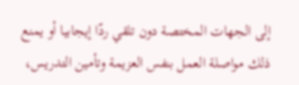إلى الجهات المختصة دون تلقي ردّا إيجابيا أو يمنع ذلك مواصلة العمل بنفس العزيمة وتأمين التدريس،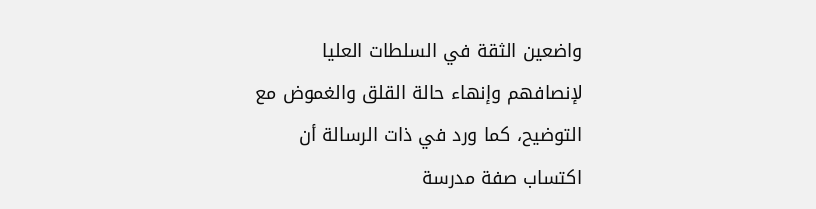واضعين الثقة في السلطات العليا لإنصافهم وإنهاء حالة القلق والغموض مع التوضيح، كما ورد في ذات الرسالة أن اكتساب صفة مدرسة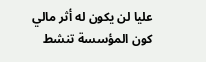عليا لن يكون له أثر مالي كون المؤسسة تنشط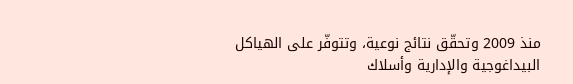منذ 2009 وتحقّق نتائج نوعية، وتتوفّر على الهياكل البيداغوجية والإدارية وأسلاك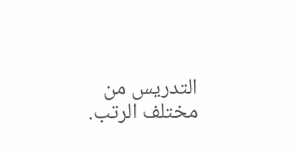التدريس من مختلف الرتب.